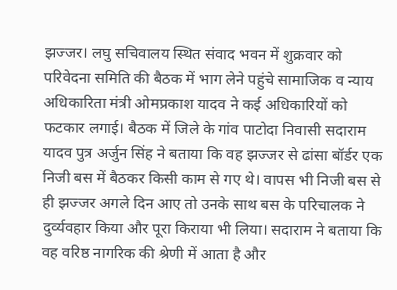झज्जर। लघु सचिवालय स्थित संवाद भवन में शुक्रवार को परिवेदना समिति की बैठक में भाग लेने पहुंचे सामाजिक व न्याय अधिकारिता मंत्री ओमप्रकाश यादव ने कई अधिकारियों को फटकार लगाई। बैठक में जिले के गांव पाटोदा निवासी सदाराम यादव पुत्र अर्जुन सिंह ने बताया कि वह झज्जर से ढांसा बॉर्डर एक निजी बस में बैठकर किसी काम से गए थे। वापस भी निजी बस से ही झज्जर अगले दिन आए तो उनके साथ बस के परिचालक ने दुर्व्यवहार किया और पूरा किराया भी लिया। सदाराम ने बताया कि वह वरिष्ठ नागरिक की श्रेणी में आता है और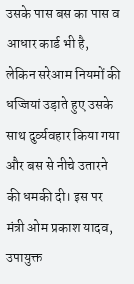उसके पास बस का पास व आधार कार्ड भी है, लेकिन सरेआम नियमों की धज्जियां उड़ाते हुए उसके साथ दुर्व्यवहार किया गया और बस से नीचे उतारने की धमकी दी। इस पर मंत्री ओम प्रकाश यादव, उपायुक्त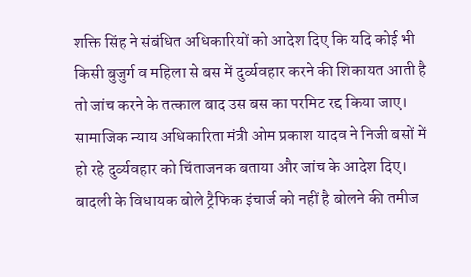शक्ति सिंह ने संबंधित अधिकारियों को आदेश दिए कि यदि कोई भी किसी बुजुर्ग व महिला से बस में दुर्व्यवहार करने की शिकायत आती है तो जांच करने के तत्काल बाद उस बस का परमिट रद्द किया जाए। सामाजिक न्याय अधिकारिता मंत्री ओम प्रकाश यादव ने निजी बसों में हो रहे दुर्व्यवहार को चिंताजनक बताया और जांच के आदेश दिए।
बादली के विधायक बोले ट्रैफिक इंचार्ज को नहीं है बोलने की तमीज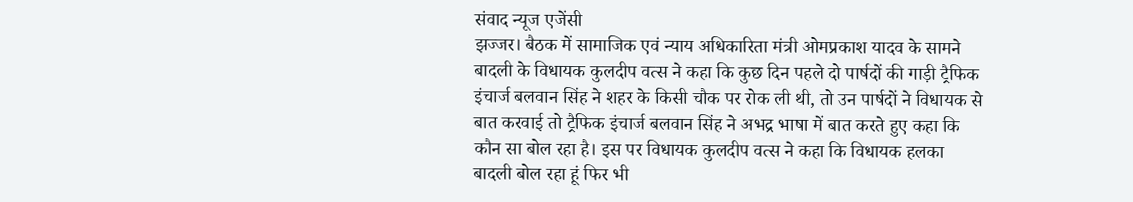संवाद न्यूज एजेंसी
झज्जर। बैठक में सामाजिक एवं न्याय अधिकारिता मंत्री ओमप्रकाश यादव के सामने बादली के विधायक कुलदीप वत्स ने कहा कि कुछ दिन पहले दो पार्षदों की गाड़ी ट्रैफिक इंचार्ज बलवान सिंह ने शहर के किसी चौक पर रोक ली थी, तो उन पार्षदों ने विधायक से बात करवाई तो ट्रैफिक इंचार्ज बलवान सिंह ने अभद्र भाषा में बात करते हुए कहा कि कौन सा बोल रहा है। इस पर विधायक कुलदीप वत्स ने कहा कि विधायक हलका बादली बोल रहा हूं फिर भी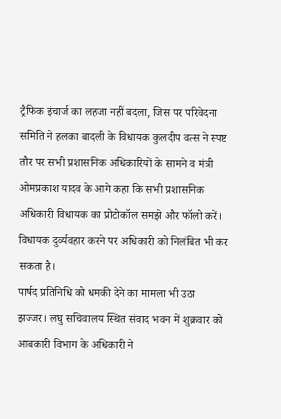ट्रैफिक इंचार्ज का लहजा नहीं बदला, जिस पर परिवेदना समिति ने हलका बादली के विधायक कुलदीप वत्स ने स्पष्ट तौर पर सभी प्रशासनिक अधिकारियों के सामने व मंत्री ओमप्रकाश यादव के आगे कहा कि सभी प्रशासनिक अधिकारी विधायक का प्रोटोकॉल समझे और फॉलो करें। विधायक दुर्व्यवहार करने पर अधिकारी को निलंबित भी कर सकता है।
पार्षद प्रतिनिधि को धमकी देने का मामला भी उठा
झज्जर। लघु सचिवालय स्थित संवाद भवन में शुक्रवार को आबकारी विभाग के अधिकारी ने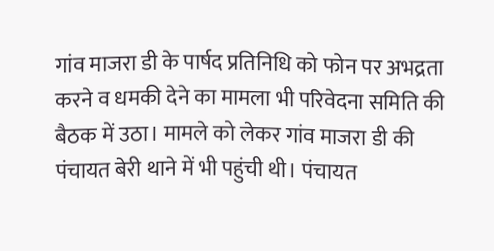गांव माजरा डी के पार्षद प्रतिनिधि को फोन पर अभद्रता करने व धमकी देने का मामला भी परिवेदना समिति की बैठक में उठा। मामले को लेकर गांव माजरा डी की पंचायत बेरी थाने में भी पहुंची थी। पंचायत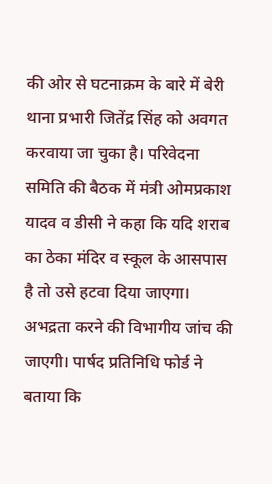की ओर से घटनाक्रम के बारे में बेरी थाना प्रभारी जितेंद्र सिंह को अवगत करवाया जा चुका है। परिवेदना समिति की बैठक में मंत्री ओमप्रकाश यादव व डीसी ने कहा कि यदि शराब का ठेका मंदिर व स्कूल के आसपास है तो उसे हटवा दिया जाएगा। अभद्रता करने की विभागीय जांच की जाएगी। पार्षद प्रतिनिधि फोर्ड ने बताया कि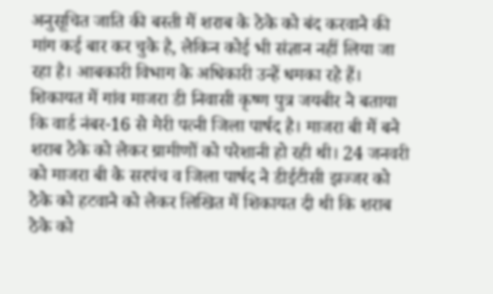अनुसूचित जाति की बस्ती में शराब के ठेके को बंद करवाने की मांग कई बार कर चुके है, लेकिन कोई भी संज्ञान नहीं लिया जा रहा है। आबकारी विभाग के अधिकारी उन्हें धमका रहे हैं। शिकायत में गांव माजरा डी निवासी कृष्ण पुत्र जयबीर ने बताया कि वार्ड नंबर-16 से मेरी पत्नी जिला पार्षद है। माजरा बी में बने शराब ठेके को लेकर ग्रामीणों को परेशानी हो रही थी। 24 जनवरी को माजरा बी के सरपंच व जिला पार्षद ने डीईटीसी झज्जर को ठेके को हटवाने को लेकर लिखित में शिकायत दी थी कि शराब ठेके को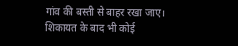गांव की बस्ती से बाहर रखा जाए। शिकायत के बाद भी कोई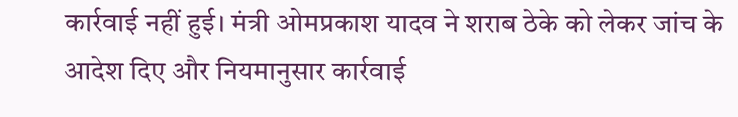कार्रवाई नहीं हुई। मंत्री ओमप्रकाश यादव ने शराब ठेके को लेकर जांच के आदेश दिए और नियमानुसार कार्रवाई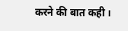करने की बात कही।